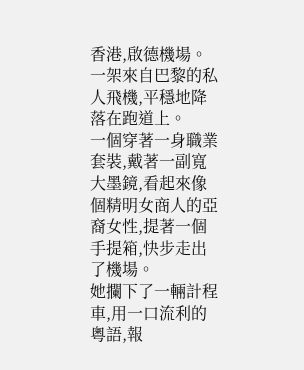香港,啟德機場。
一架來自巴黎的私人飛機,平穩地降落在跑道上。
一個穿著一身職業套裝,戴著一副寬大墨鏡,看起來像個精明女商人的亞裔女性,提著一個手提箱,快步走出了機場。
她攔下了一輛計程車,用一口流利的粵語,報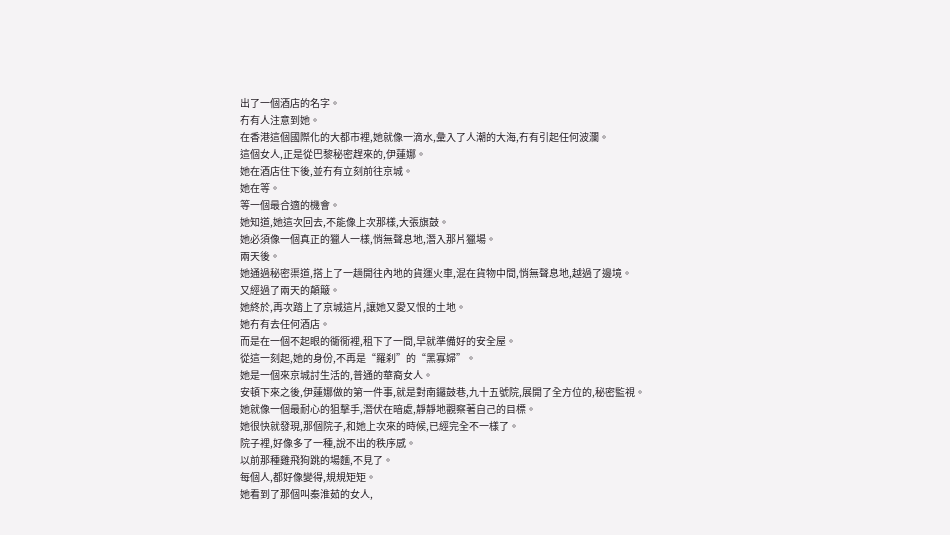出了一個酒店的名字。
冇有人注意到她。
在香港這個國際化的大都市裡,她就像一滴水,彙入了人潮的大海,冇有引起任何波瀾。
這個女人,正是從巴黎秘密趕來的,伊蓮娜。
她在酒店住下後,並冇有立刻前往京城。
她在等。
等一個最合適的機會。
她知道,她這次回去,不能像上次那樣,大張旗鼓。
她必須像一個真正的獵人一樣,悄無聲息地,潛入那片獵場。
兩天後。
她通過秘密渠道,搭上了一趟開往內地的貨運火車,混在貨物中間,悄無聲息地,越過了邊境。
又經過了兩天的顛簸。
她終於,再次踏上了京城這片,讓她又愛又恨的土地。
她冇有去任何酒店。
而是在一個不起眼的衚衕裡,租下了一間,早就準備好的安全屋。
從這一刻起,她的身份,不再是“羅刹”的“黑寡婦”。
她是一個來京城討生活的,普通的華裔女人。
安頓下來之後,伊蓮娜做的第一件事,就是對南鑼鼓巷,九十五號院,展開了全方位的,秘密監視。
她就像一個最耐心的狙擊手,潛伏在暗處,靜靜地觀察著自己的目標。
她很快就發現,那個院子,和她上次來的時候,已經完全不一樣了。
院子裡,好像多了一種,說不出的秩序感。
以前那種雞飛狗跳的場麵,不見了。
每個人,都好像變得,規規矩矩。
她看到了那個叫秦淮茹的女人,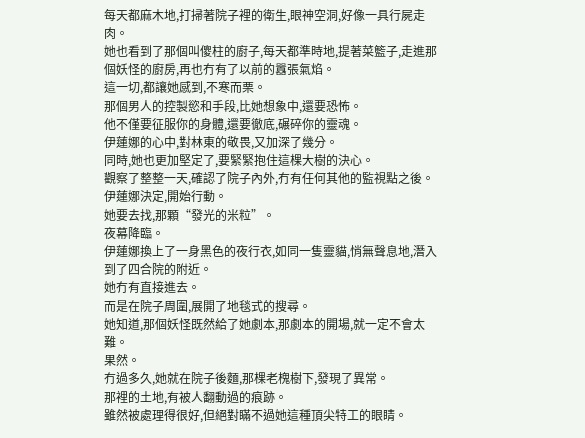每天都麻木地,打掃著院子裡的衛生,眼神空洞,好像一具行屍走肉。
她也看到了那個叫傻柱的廚子,每天都準時地,提著菜籃子,走進那個妖怪的廚房,再也冇有了以前的囂張氣焰。
這一切,都讓她感到,不寒而栗。
那個男人的控製慾和手段,比她想象中,還要恐怖。
他不僅要征服你的身體,還要徹底,碾碎你的靈魂。
伊蓮娜的心中,對林東的敬畏,又加深了幾分。
同時,她也更加堅定了,要緊緊抱住這棵大樹的決心。
觀察了整整一天,確認了院子內外,冇有任何其他的監視點之後。
伊蓮娜決定,開始行動。
她要去找,那顆“發光的米粒”。
夜幕降臨。
伊蓮娜換上了一身黑色的夜行衣,如同一隻靈貓,悄無聲息地,潛入到了四合院的附近。
她冇有直接進去。
而是在院子周圍,展開了地毯式的搜尋。
她知道,那個妖怪既然給了她劇本,那劇本的開場,就一定不會太難。
果然。
冇過多久,她就在院子後麵,那棵老槐樹下,發現了異常。
那裡的土地,有被人翻動過的痕跡。
雖然被處理得很好,但絕對瞞不過她這種頂尖特工的眼睛。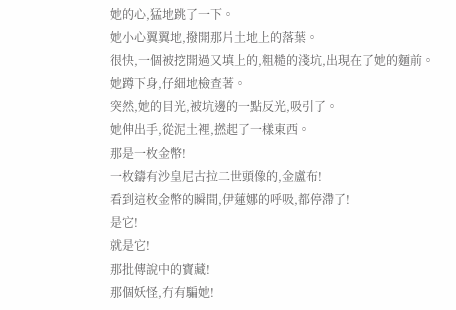她的心,猛地跳了一下。
她小心翼翼地,撥開那片土地上的落葉。
很快,一個被挖開過又填上的,粗糙的淺坑,出現在了她的麵前。
她蹲下身,仔細地檢查著。
突然,她的目光,被坑邊的一點反光,吸引了。
她伸出手,從泥土裡,撚起了一樣東西。
那是一枚金幣!
一枚鑄有沙皇尼古拉二世頭像的,金盧布!
看到這枚金幣的瞬間,伊蓮娜的呼吸,都停滯了!
是它!
就是它!
那批傳說中的寶藏!
那個妖怪,冇有騙她!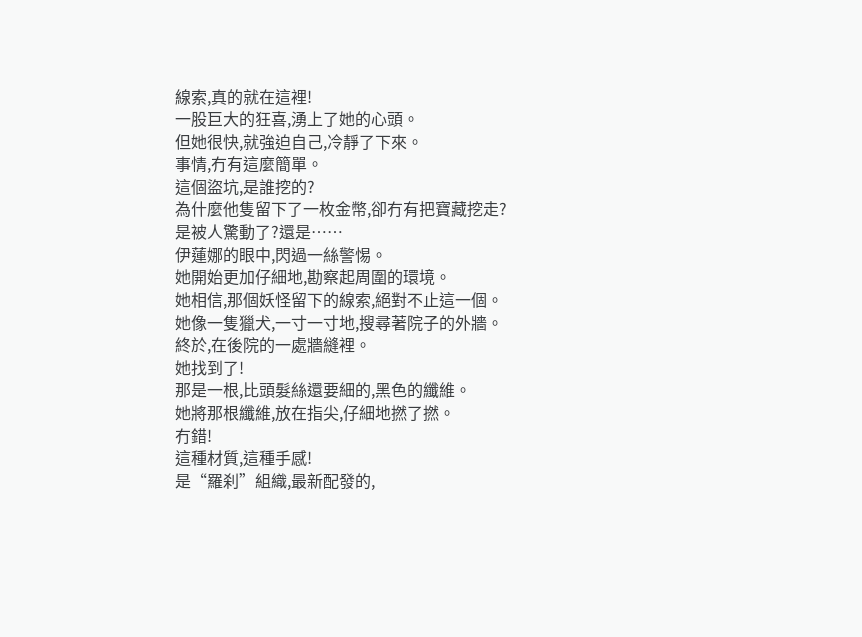線索,真的就在這裡!
一股巨大的狂喜,湧上了她的心頭。
但她很快,就強迫自己,冷靜了下來。
事情,冇有這麼簡單。
這個盜坑,是誰挖的?
為什麼他隻留下了一枚金幣,卻冇有把寶藏挖走?
是被人驚動了?還是……
伊蓮娜的眼中,閃過一絲警惕。
她開始更加仔細地,勘察起周圍的環境。
她相信,那個妖怪留下的線索,絕對不止這一個。
她像一隻獵犬,一寸一寸地,搜尋著院子的外牆。
終於,在後院的一處牆縫裡。
她找到了!
那是一根,比頭髮絲還要細的,黑色的纖維。
她將那根纖維,放在指尖,仔細地撚了撚。
冇錯!
這種材質,這種手感!
是“羅刹”組織,最新配發的,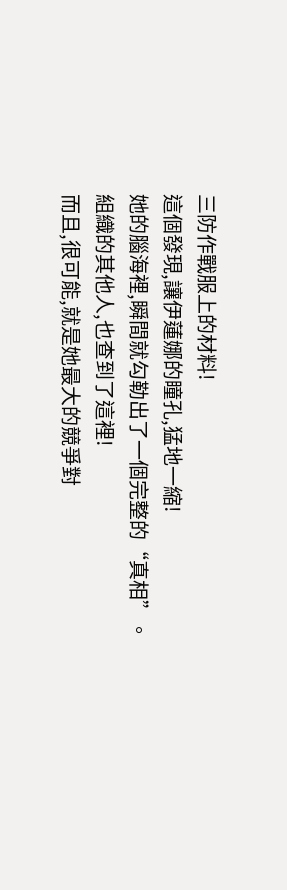三防作戰服上的材料!
這個發現,讓伊蓮娜的瞳孔,猛地一縮!
她的腦海裡,瞬間就勾勒出了一個完整的“真相”。
組織的其他人,也查到了這裡!
而且,很可能,就是她最大的競爭對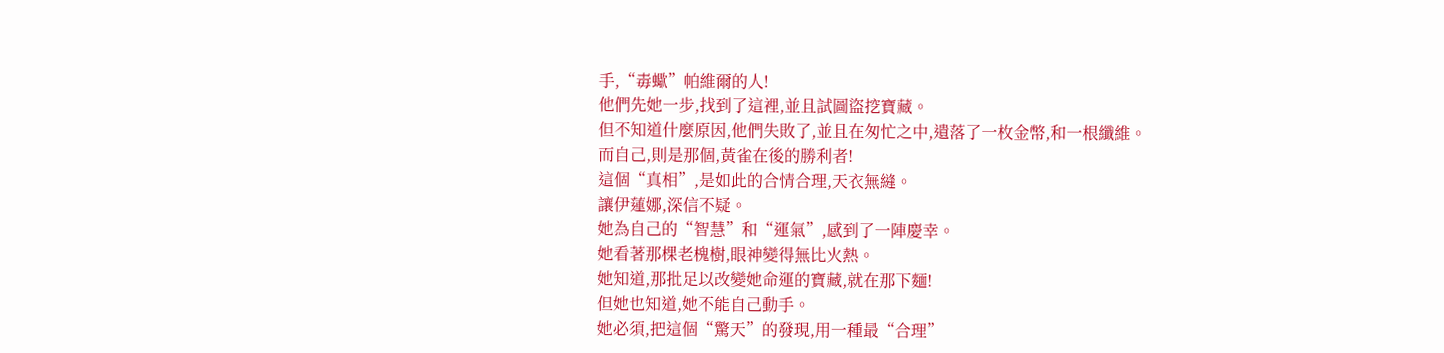手,“毒蠍”帕維爾的人!
他們先她一步,找到了這裡,並且試圖盜挖寶藏。
但不知道什麼原因,他們失敗了,並且在匆忙之中,遺落了一枚金幣,和一根纖維。
而自己,則是那個,黃雀在後的勝利者!
這個“真相”,是如此的合情合理,天衣無縫。
讓伊蓮娜,深信不疑。
她為自己的“智慧”和“運氣”,感到了一陣慶幸。
她看著那棵老槐樹,眼神變得無比火熱。
她知道,那批足以改變她命運的寶藏,就在那下麵!
但她也知道,她不能自己動手。
她必須,把這個“驚天”的發現,用一種最“合理”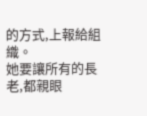的方式,上報給組織。
她要讓所有的長老,都親眼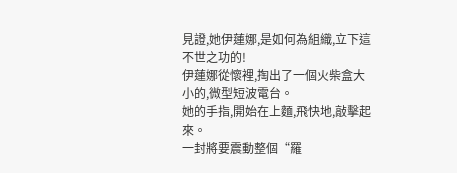見證,她伊蓮娜,是如何為組織,立下這不世之功的!
伊蓮娜從懷裡,掏出了一個火柴盒大小的,微型短波電台。
她的手指,開始在上麵,飛快地,敲擊起來。
一封將要震動整個“羅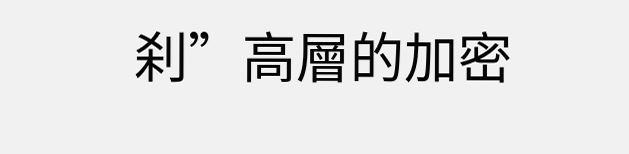刹”高層的加密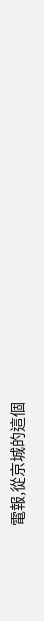電報,從京城的這個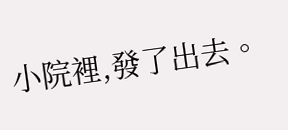小院裡,發了出去。